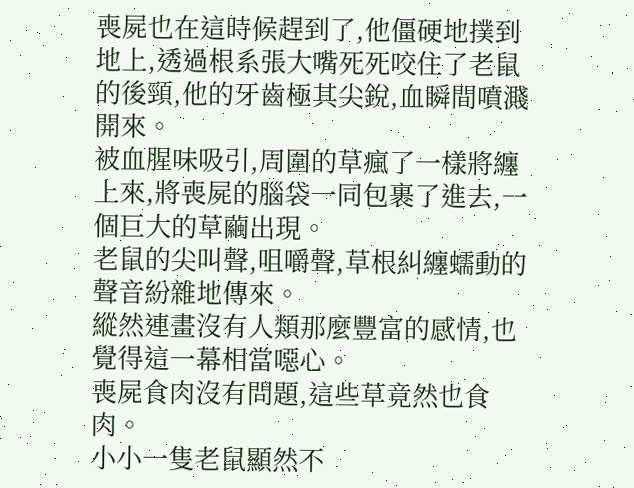喪屍也在這時候趕到了,他僵硬地撲到地上,透過根系張大嘴死死咬住了老鼠的後頸,他的牙齒極其尖銳,血瞬間噴濺開來。
被血腥味吸引,周圍的草瘋了一樣將纏上來,將喪屍的腦袋一同包裹了進去,一個巨大的草繭出現。
老鼠的尖叫聲,咀嚼聲,草根糾纏蠕動的聲音紛雜地傳來。
縱然連畫沒有人類那麼豐富的感情,也覺得這一幕相當噁心。
喪屍食肉沒有問題,這些草竟然也食肉。
小小一隻老鼠顯然不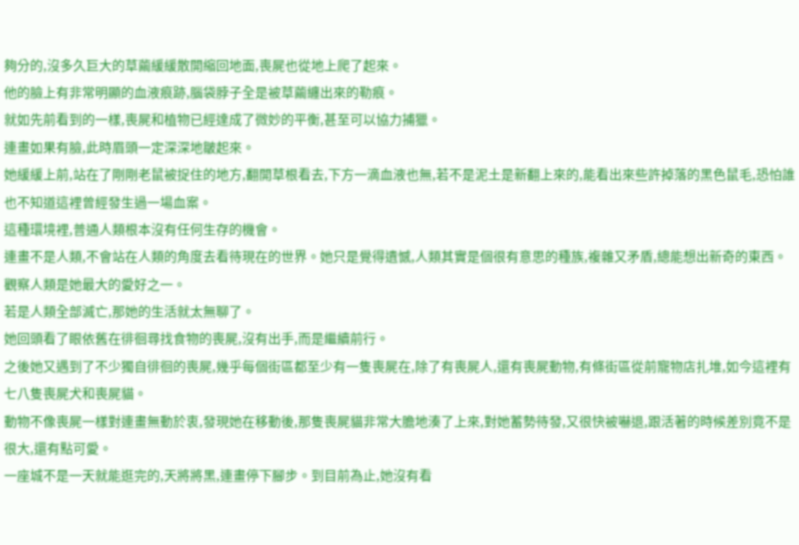夠分的,沒多久巨大的草繭緩緩散開縮回地面,喪屍也從地上爬了起來。
他的臉上有非常明顯的血液痕跡,腦袋脖子全是被草繭纏出來的勒痕。
就如先前看到的一樣,喪屍和植物已經達成了微妙的平衡,甚至可以協力捕獵。
連畫如果有臉,此時眉頭一定深深地皺起來。
她緩緩上前,站在了剛剛老鼠被捉住的地方,翻開草根看去,下方一滴血液也無,若不是泥土是新翻上來的,能看出來些許掉落的黑色鼠毛,恐怕誰也不知道這裡曾經發生過一場血案。
這種環境裡,普通人類根本沒有任何生存的機會。
連畫不是人類,不會站在人類的角度去看待現在的世界。她只是覺得遺憾,人類其實是個很有意思的種族,複雜又矛盾,總能想出新奇的東西。觀察人類是她最大的愛好之一。
若是人類全部滅亡,那她的生活就太無聊了。
她回頭看了眼依舊在徘徊尋找食物的喪屍,沒有出手,而是繼續前行。
之後她又遇到了不少獨自徘徊的喪屍,幾乎每個街區都至少有一隻喪屍在,除了有喪屍人,還有喪屍動物,有條街區從前寵物店扎堆,如今這裡有七八隻喪屍犬和喪屍貓。
動物不像喪屍一樣對連畫無動於衷,發現她在移動後,那隻喪屍貓非常大膽地湊了上來,對她蓄勢待發,又很快被嚇退,跟活著的時候差別竟不是很大,還有點可愛。
一座城不是一天就能逛完的,天將將黑,連畫停下腳步。到目前為止,她沒有看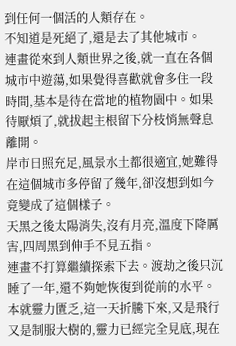到任何一個活的人類存在。
不知道是死絕了,還是去了其他城市。
連畫從來到人類世界之後,就一直在各個城市中遊蕩,如果覺得喜歡就會多住一段時間,基本是待在當地的植物園中。如果待厭煩了,就拔起主根留下分枝悄無聲息離開。
岸市日照充足,風景水土都很適宜,她難得在這個城市多停留了幾年,卻沒想到如今竟變成了這個樣子。
天黑之後太陽消失,沒有月亮,溫度下降厲害,四周黑到伸手不見五指。
連畫不打算繼續探索下去。渡劫之後只沉睡了一年,還不夠她恢復到從前的水平。本就靈力匱乏,這一天折騰下來,又是飛行又是制服大樹的,靈力已經完全見底,現在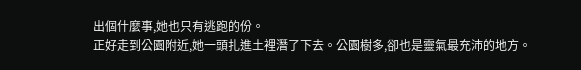出個什麼事,她也只有逃跑的份。
正好走到公園附近,她一頭扎進土裡潛了下去。公園樹多,卻也是靈氣最充沛的地方。